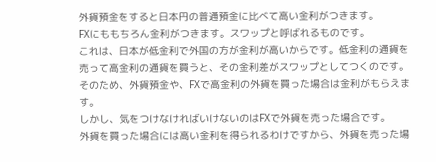外貨預金をすると日本円の普通預金に比べて高い金利がつきます。
FXにももちろん金利がつきます。スワップと呼ばれるものです。
これは、日本が低金利で外国の方が金利が高いからです。低金利の通貨を売って高金利の通貨を買うと、その金利差がスワップとしてつくのです。
そのため、外貨預金や、FXで高金利の外貨を買った場合は金利がもらえます。
しかし、気をつけなければいけないのはFXで外貨を売った場合です。
外貨を買った場合には高い金利を得られるわけですから、外貨を売った場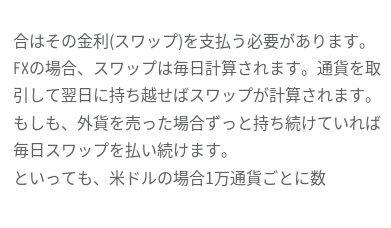合はその金利(スワップ)を支払う必要があります。
FXの場合、スワップは毎日計算されます。通貨を取引して翌日に持ち越せばスワップが計算されます。
もしも、外貨を売った場合ずっと持ち続けていれば毎日スワップを払い続けます。
といっても、米ドルの場合1万通貨ごとに数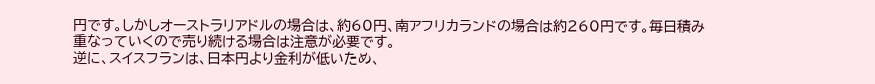円です。しかしオーストラリアドルの場合は、約60円、南アフリカランドの場合は約260円です。毎日積み重なっていくので売り続ける場合は注意が必要です。
逆に、スイスフランは、日本円より金利が低いため、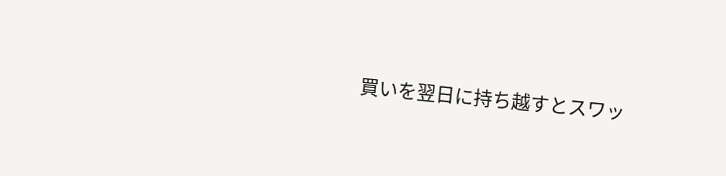買いを翌日に持ち越すとスワッ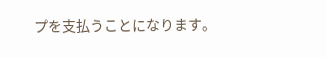プを支払うことになります。